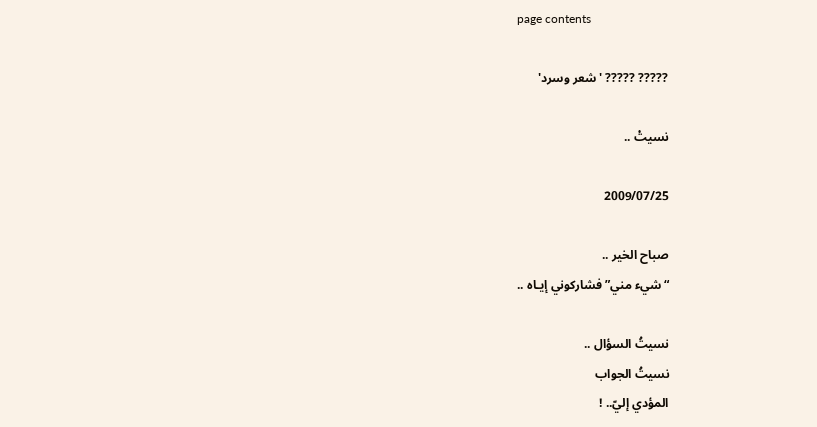page contents

????? ????? 'شعر وسرد'

نسيتْ ..

2009/07/25

صباح الخير ..
“شيء مني” فشاركوني إيـاه ..

نسيتُ السؤال ..
نسيتُ الجواب
المؤدي إليّ.. !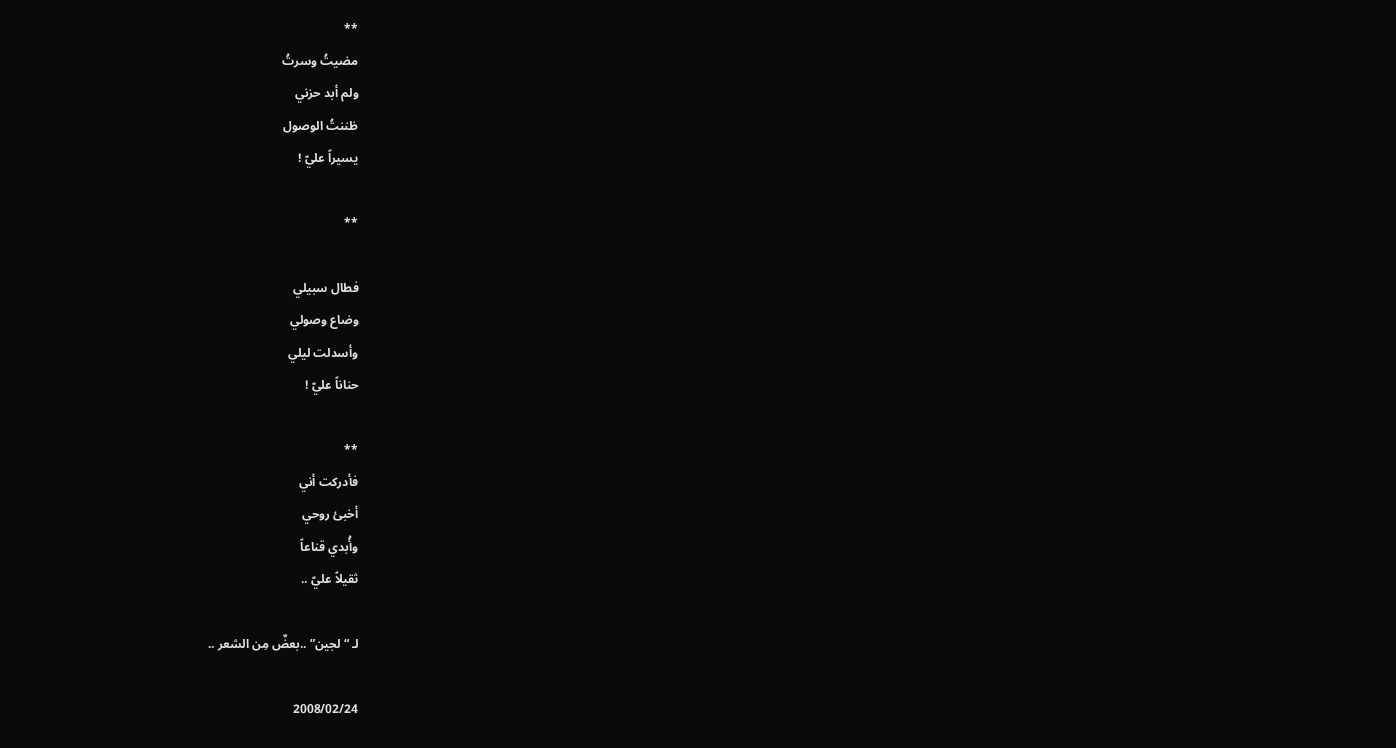**
مضيتُ وسرتُ
ولم أبد حزني
ظننتُ الوصول
يسيراً عليّ !

**

فطال سبيلي
وضاع وصولي
وأسدلت ليلي
حناناً عليّ !

**
فأدركت أني
أخبئ روحي
وأُبدي قناعاً
ثقيلاً عليّ ..

لـ “لجين” ..بعضٌ مِن الشعر ..

2008/02/24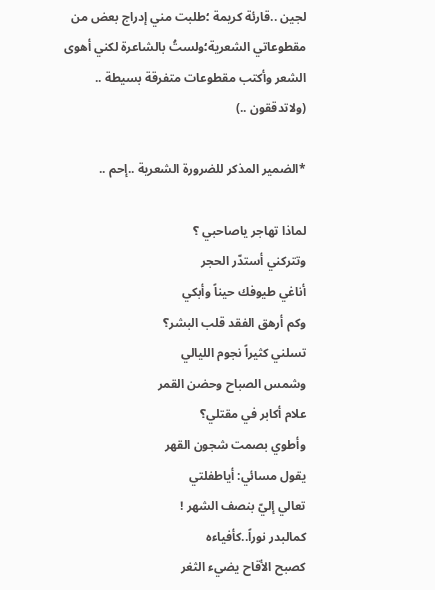لجين ..قارئة كريمة ؛طلبت مني إدراج بعض من مقطوعاتي الشعرية؛ولستُ بالشاعرة لكني أهوى الشعر وأكتب مقطوعات متفرقة بسيطة .. (ولاتدققون ..)

*الضمير المذكر للضرورة الشعرية ..إحم ..

لماذا تهاجر ياصاحبي ؟
وتتركني أستدّر الحجر
أناغي طيوفك حيناً وأبكي
وكم أرهق الفقد قلب البشر؟
تسلني كثيراً نجوم الليالي
وشمس الصباح وحضن القمر
علام أكابر في مقتلي؟
وأطوي بصمت شجون القهر
يقول مسائي: أياطفلتي
تعالي إليّ بنصف الشهر !
كمالبدر نوراً..كأفياءه
كصبح الأقاح يضيء الثغر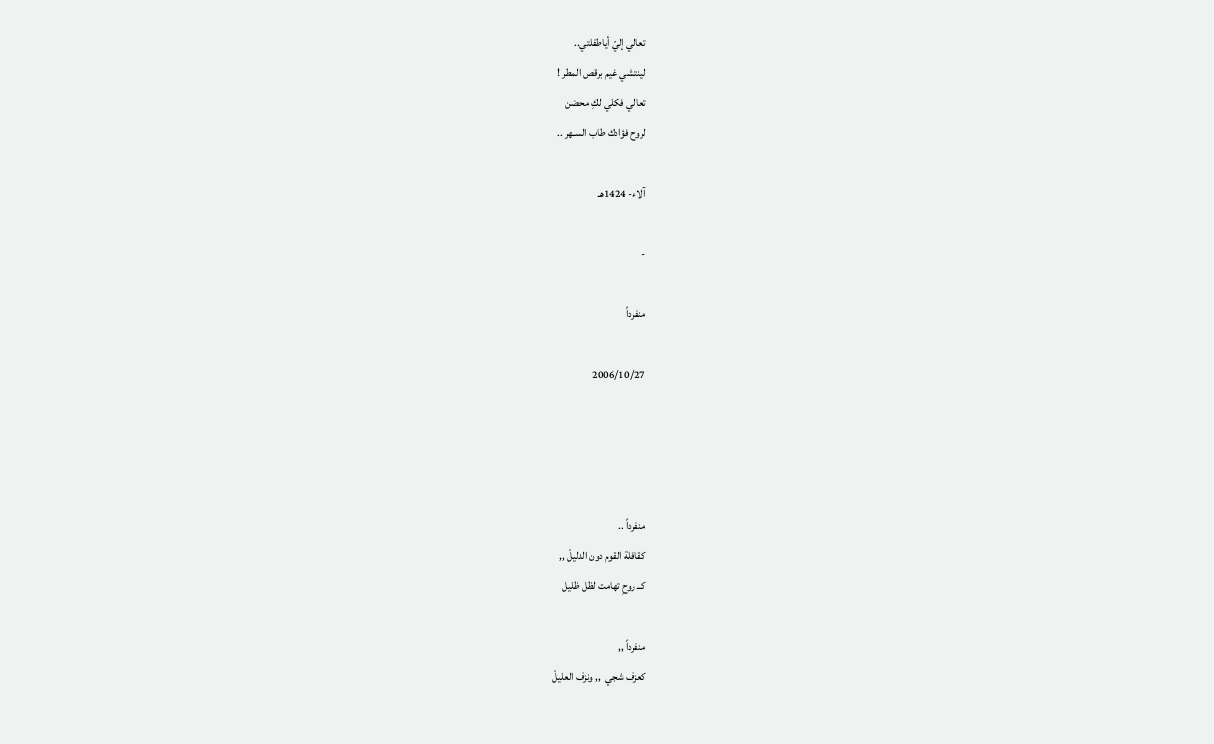تعالي إليّ أياطفلتي..
لينتشي غيم برقص المطر !
تعالي فكلي لكِ محضن
لروح فؤادك طاب السـهر ..

آلاء- 1424هـ

-

منفرداً

2006/10/27




منفرداً ..
كقافلة القوم دون الدليلْ ,,
كــ روحِ تهامت لظل ظليل

منفرداً ,,
كعزف شجي  ,, ونزف العليلْ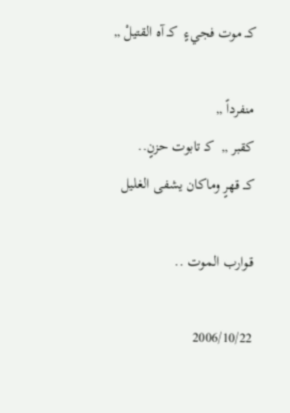كــ موت فجيءٍ  كـ آه القتيلْ ,,

منفرداً ,,
كقبر ,,  كـ تابوت حزنٍ..
كــ قهرٍ وماكان يشفى الغليل

قـوارب الموت ..

2006/10/22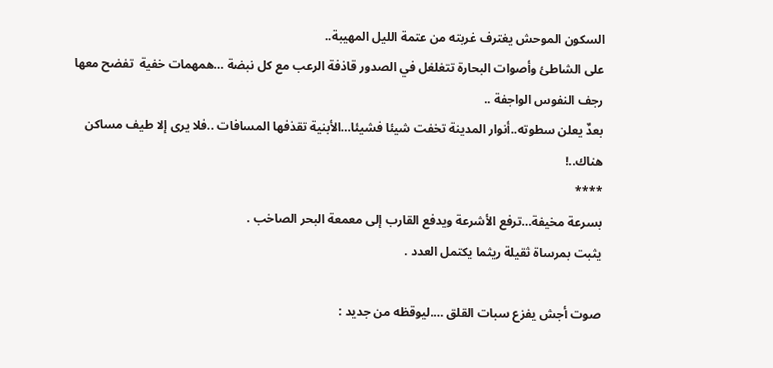السكون الموحش يغترف غربته من عتمة الليل المهيبة..
على الشاطئ وأصوات البحارة تتغلغل في الصدور قاذفة الرعب مع كل نبضة …همهمات خفية  تفضح معها رجف النفوس الواجفة ..
بعدٌ يعلن سطوته..أنوار المدينة تخفت شيئا فشيئا…الأبنية تقذفها المسافات ..فلا يرى إلا طيف مساكن هناك..!
****
بسرعة مخيفة…ترفع الأشرعة ويدفع القارب إلى معمعة البحر الصاخب .
يثبت بمرساة ثقيلة ريثما يكتمل العدد .

صوت أجش يفزع سبات القلق ….ليوقظه من جديد :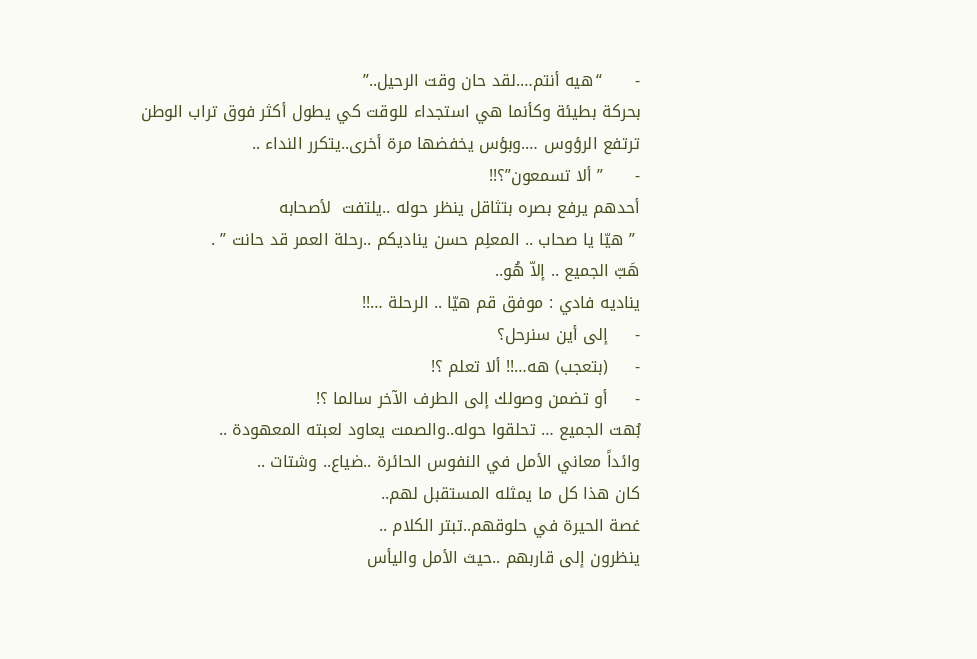-      “هيه أنتم….لقد حان وقت الرحيل..”
بحركة بطيئة وكأنما هي استجداء للوقت كي يطول أكثر فوق تراب الوطن
ترتفع الرؤوس ….وبؤس يخفضها مرة أخرى..يتكرر النداء ..
-      ” ألا تسمعون”؟!!
أحدهم يرفع بصره بتثاقل ينظر حوله ..يلتفت  لأصحابه
 ” هيّا يا صحاب .. المعلِم حسن يناديكم ..رحلة العمر قد حانت ” .
هَبّ الجميع .. إلاّ هُو..
يناديه فادي : موفق قم هيّا .. الرحلة …!!
-     إلى أين سنرحل؟
-     (بتعجب) هه…!! ألا تعلم ؟!
-     أو تضمن وصولك إلى الطرف الآخر سالما ؟!
بُهت الجميع … تحلقوا حوله..والصمت يعاود لعبته المعهودة ..
وائداً معاني الأمل في النفوس الحائرة ..ضياع.. وشتات ..
كان هذا كل ما يمثله المستقبل لهم..
غصة الحيرة في حلوقهم..تبتر الكلام ..
ينظرون إلى قاربهم ..حيث الأمل واليأس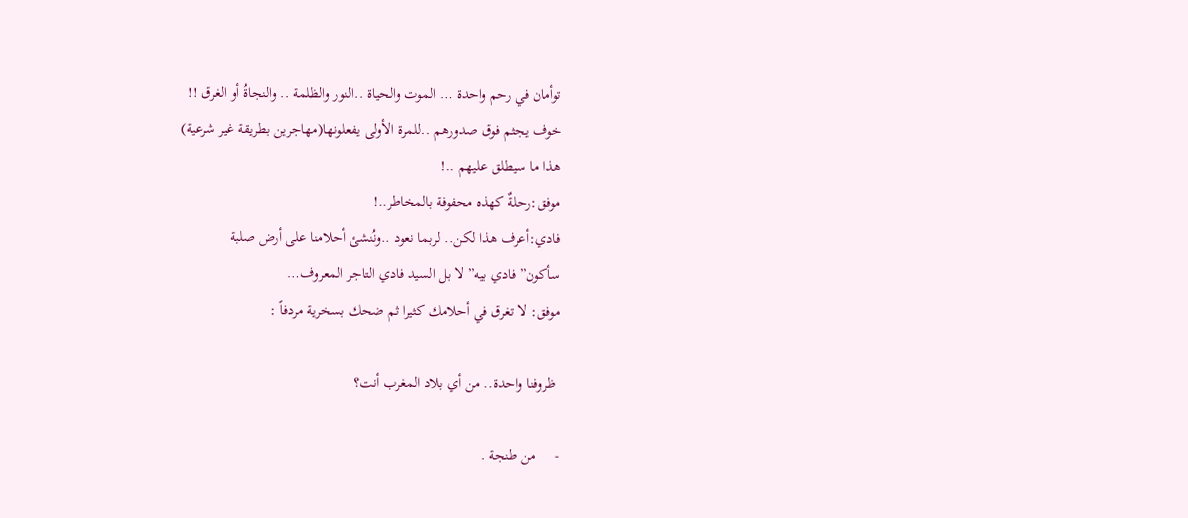توأمان في رحم واحدة … الموت والحياة ..النور والظلمة .. والنجاةُ أو الغرق !!
خوف يجثم فوق صدورهم ..للمرة الأولى يفعلونها(مهاجرين بطريقة غير شرعية)
هذا ما سيطلق عليهم ..!
موفق:رحلةٌ كهذه محفوفة بالمخاطر..!
فادي:أعرف هذا لكن.. لربما نعود ..ونُنشئ أحلامنا على أرض صلبة
سأكون” فادي بيه” لا بل السيد فادي التاجر المعروف…
موفق: لا تغرق في أحلامك كثيرا ثم ضحك بسخرية مردفاً :

 ظروفنا واحدة.. من أي بلاد المغرب أنت؟

-     من طنجة .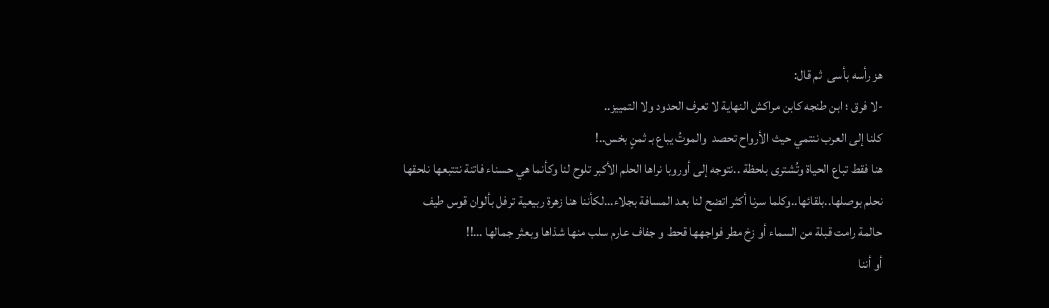هز رأسه بأسى  ثم قال:
-لا فرق ؛ ابن طنجه كابن مراكش النهاية لا تعرف الحدود ولا التمييز..
كلنا إلى العرب ننتمي حيث الأرواح تحصد  والموتُ يباع بـ ثمنٍ بخس..!
هنا فقط تباع الحياة وتُشترى بلحظة ..نتوجه إلى أوروبا نراها الحلم الأكبر تلوح لنا وكأنما هي حسناء فاتنة نتتبعها نلحقها نحلم بوصلها..بلقائها..وكلما سرنا أكثر اتضح لنا بعد المسافة بجلاء…لكأننا هنا زهرة ربيعية ترفل بألوان قوس طيف حالمة رامت قبلة من السماء أو زخ مطر فواجهها قحط و جفاف عارم سلب منها شذاها وبعثر جمالها …!!
أو أننا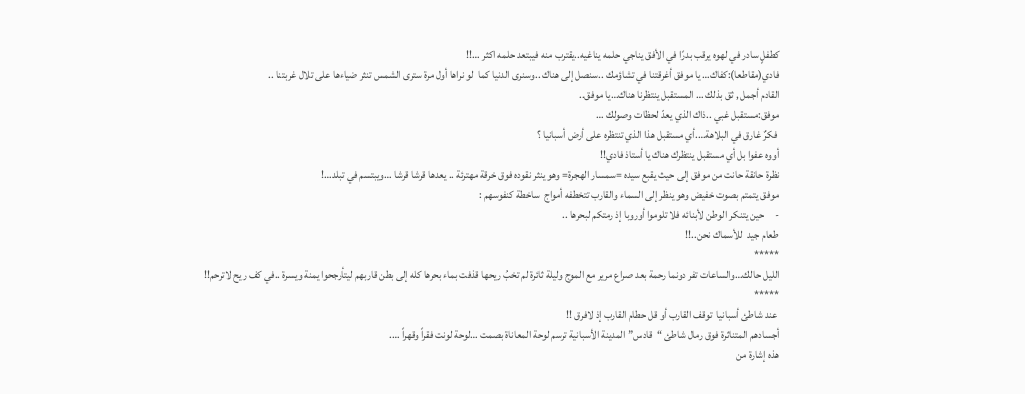كطفلٍ سادر في لهوه يرقب بدرًا في الأفق يناجي حلمه يناغيه..يقترب منه فيبتعد حلمه اكثر …!!
فادي(مقاطعا):كفاك… يا موفق أغرقتنا في تشاؤمك ..سنصل إلى هناك ..وسنرى الدنيا كما  لو نراها أول مرة سترى الشمس تنثر ضياءها على تلال غربتنا ..
القادم أجمل , ثق بذلك … المستقبل ينتظرنا هناك…يا موفق..
موفق:مستقبل غبي ..ذاك الذي يعدّ لحظات وصولك …
 فكرٌ غارق في البلاهة….أي مستقبل هذا الذي تنتظره على أرض أسبانيا ؟
أووه عفوا بل أي مستقبل ينتظرك هناك يا أستاذ فادي!!
نظرة حانقة حانت من موفق إلى حيث يقبع سيده =سمسار الهجرة= وهو ينثر نقوده فوق خرقة مهترئة .. يعدها قرشا قرشا …ويبتسم في تبلد…!
موفق يتمتم بصوت خفيض وهو ينظر إلى السماء والقارب تتخطفه أمواج  ساخطة كنفوسهم :
-     حين يتنكر الوطن لأبنائه فلا تلوموا أوروبا إذ رمتكم لبحرها ..
طعام جيد  للأسماك نحن..!!
*****
الليل حالك…والساعات تفر دونما رحمة بعد صراع مرير مع الموج وليلة ثائرة لم تخبُ ريحها قذفت بماء بحرها كله إلى بطن قاربهم ليتأرجحوا يمنة ويسرة ..في كف ريح لاترحم!!
*****
 عند شاطئ أسبانيا  توقف القارب أو قل حطام القارب إذ لافرق !!
أجسادهم المتناثرة فوق رمال شاطئ “قادس”المدينة الأسبانية ترسم لوحة المعاناة بصمت …لوحة لونت فقراً وقهراً ….
هذه إشارة من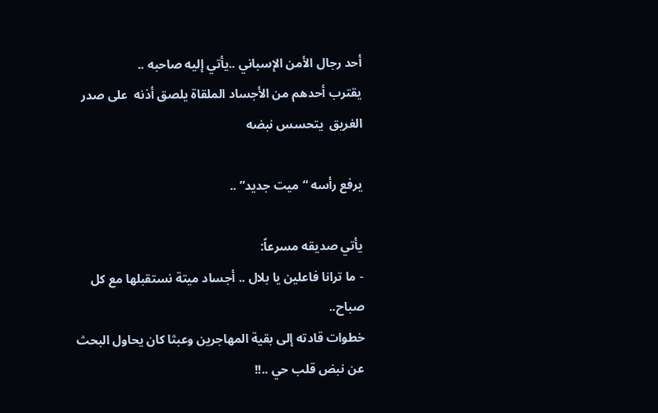أحد رجال الأمن الإسباني ..يأتي إليه صاحبه ..
يقترب أحدهم من الأجساد الملقاة يلصق أذنه  على صدر الغريق  يتحسس نبضه

يرفع رأسه “ميت جديد” ..

يأتي صديقه مسرعاً:
- ما ترانا فاعلين يا بلال .. أجساد ميتة نستقبلها مع كل صباح..
خطوات قادته إلى بقية المهاجرين وعبثا كان يحاول البحث عن نبض قلب حي ..!!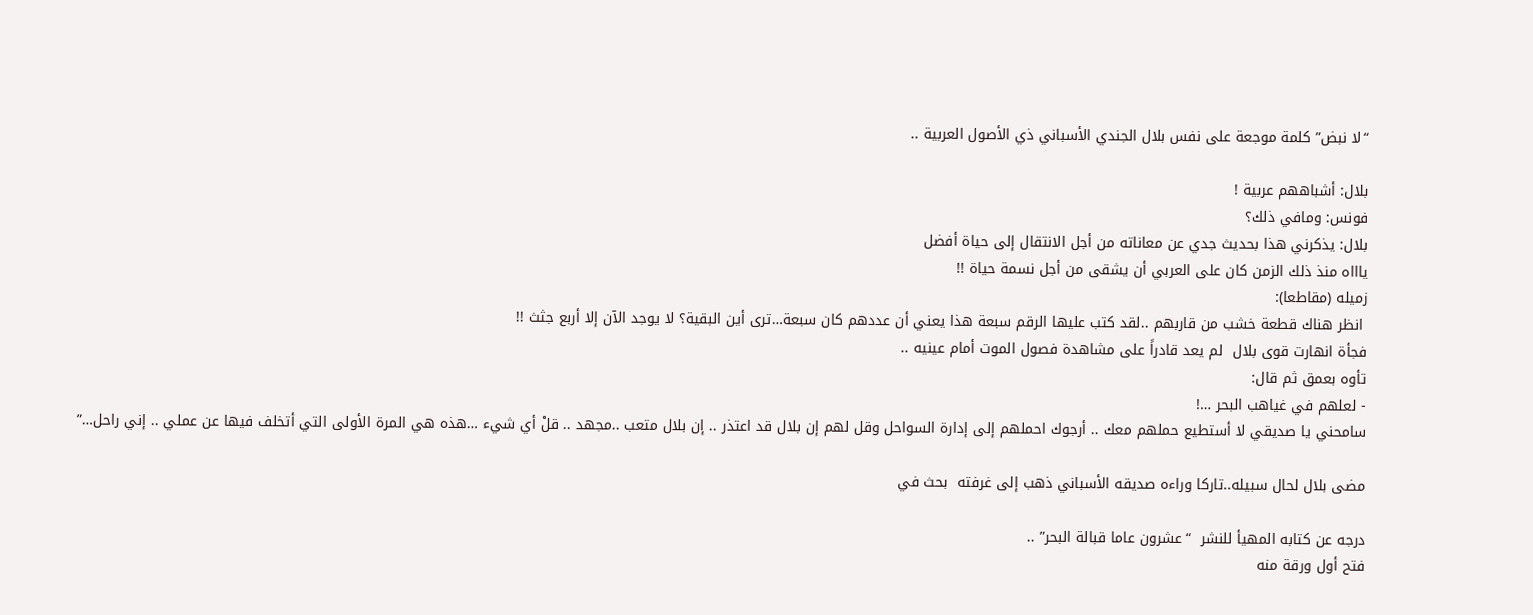“لا نبض” كلمة موجعة على نفس بلال الجندي الأسباني ذي الأصول العربية ..

بلال: أشباههم عربية !
فونس: ومافي ذلك؟
بلال: يذكرني هذا بحديث جدي عن معاناته من أجل الانتقال إلى حياة أفضل
ياااه منذ ذلك الزمن كان على العربي أن يشقى من أجل نسمة حياة !!
زميله (مقاطعا):
 انظر هناك قطعة خشب من قاربهم ..لقد كتب عليها الرقم سبعة هذا يعني أن عددهم كان سبعة…ترى أين البقية؟ لا يوجد الآن إلا أربع جثث !!
فجأة انهارت قوى بلال  لم يعد قادراً على مشاهدة فصول الموت أمام عينيه ..
تأوه بعمق ثم قال:
- لعلهم في غياهب البحر …!
سامحني يا صديقي لا أستطيع حملهم معك .. أرجوك احملهم إلى إدارة السواحل وقل لهم إن بلال قد اعتذر .. إن بلال متعب ..مجهد .. قلْ أي شيء …هذه هي المرة الأولى التي أتخلف فيها عن عملي .. إني راحل…”

مضى بلال لحال سبيله..تاركا وراءه صديقه الأسباني ذهب إلى غرفته  بحث في

درجه عن كتابه المهيأ للنشر  “عشرون عاما قبالة البحر” ..
فتح أول ورقة منه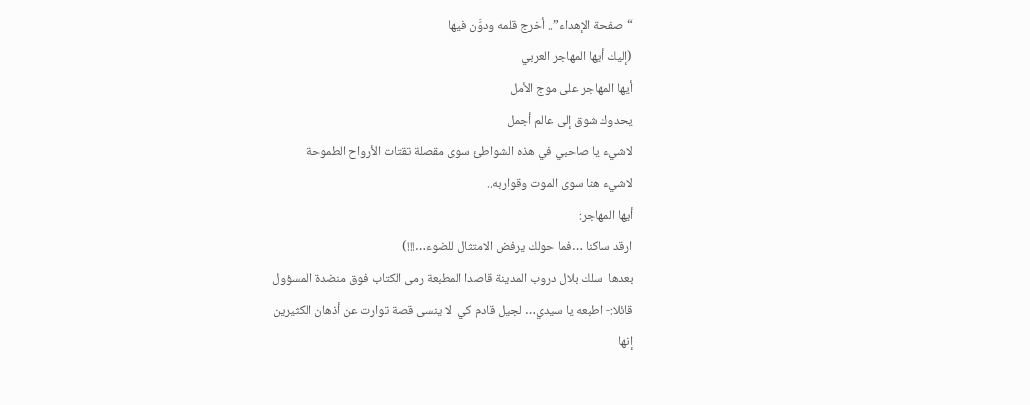“صفحة الإهداء”.. أخرج قلمه ودوَّن فيها
(إليك أيها المهاجر العربي
أيها المهاجر على موج الأمل
يحدوك شوق إلى عالم أجمل
لاشيء يا صاحبي في هذه الشواطئ سوى مقصلة تقتات الأرواح الطموحة
لاشيء هنا سوى الموت وقواربه..
أيها المهاجر:
ارقد ساكنا …فما حولك يرفض الامتثال للضوء…!!!)
بعدها  سلك بلال دروب المدينة قاصدا المطبعة رمى الكتاب فوق منضدة المسؤول
قائلا:- اطبعه يا سيدي… لجيل قادم كي  لا ينسى قصة توارت عن أذهان الكثيرين
إنها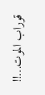قوراب الموت…!!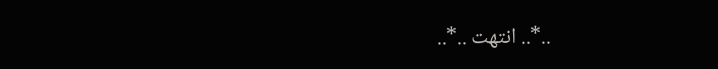..*.. انتهت ..*..